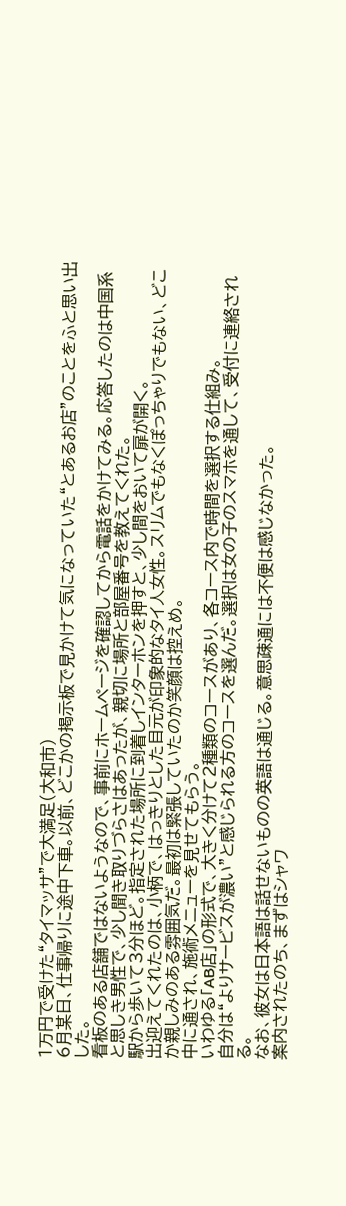1万円で受けた“タイマッサ”で大満足(大和市)
6月某日、仕事帰りに途中下車。以前、どこかの掲示板で見かけて気になっていた“とあるお店”のことをふと思い出した。
看板のある店舗ではないようなので、事前にホームページを確認してから電話をかけてみる。応答したのは中国系と思しき男性で、少し聞き取りづらさはあったが、親切に場所と部屋番号を教えてくれた。
駅から歩いて3分ほど。指定された場所に到着しインターホンを押すと、少し間をおいて扉が開く。
出迎えてくれたのは、小柄で、はっきりとした目元が印象的なタイ人女性。スリムでもなくぽっちゃりでもない、どこか親しみのある雰囲気だ。最初は緊張していたのか笑顔は控えめ。
中に通され、施術メニューを見せてもらう。
いわゆる「AB店」の形式で、大きく分けて2種類のコースがあり、各コース内で時間を選択する仕組み。
自分は“よりサービスが濃い”と感じられる方のコースを選んだ。選択は女の子のスマホを通して、受付に連絡される。
なお、彼女は日本語は話せないものの英語は通じる。意思疎通には不便は感じなかった。
案内されたのち、まずはシャワ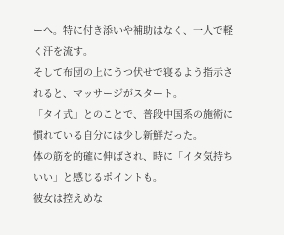ーへ。特に付き添いや補助はなく、一人で軽く汗を流す。
そして布団の上にうつ伏せで寝るよう指示されると、マッサージがスタート。
「タイ式」とのことで、普段中国系の施術に慣れている自分には少し新鮮だった。
体の筋を的確に伸ばされ、時に「イタ気持ちいい」と感じるポイントも。
彼女は控えめな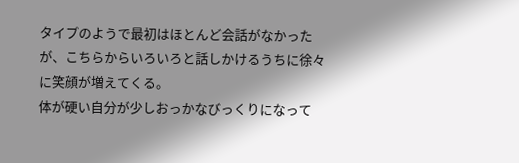タイプのようで最初はほとんど会話がなかったが、こちらからいろいろと話しかけるうちに徐々に笑顔が増えてくる。
体が硬い自分が少しおっかなびっくりになって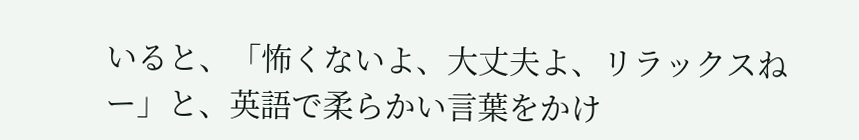いると、「怖くないよ、大丈夫よ、リラックスねー」と、英語で柔らかい言葉をかけ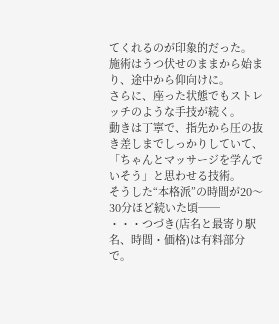てくれるのが印象的だった。
施術はうつ伏せのままから始まり、途中から仰向けに。
さらに、座った状態でもストレッチのような手技が続く。
動きは丁寧で、指先から圧の抜き差しまでしっかりしていて、「ちゃんとマッサージを学んでいそう」と思わせる技術。
そうした“本格派”の時間が20〜30分ほど続いた頃──
・・・つづき(店名と最寄り駅名、時間・価格)は有料部分で。